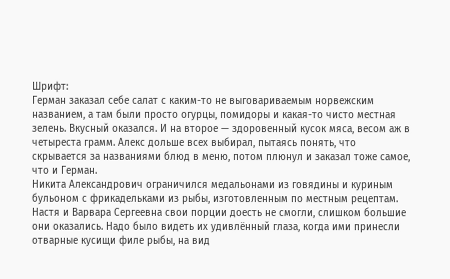Шрифт:
Герман заказал себе салат с каким-то не выговариваемым норвежским названием, а там были просто огурцы, помидоры и какая-то чисто местная зелень. Вкусный оказался. И на второе — здоровенный кусок мяса, весом аж в четыреста грамм. Алекс дольше всех выбирал, пытаясь понять, что скрывается за названиями блюд в меню, потом плюнул и заказал тоже самое, что и Герман.
Никита Александрович ограничился медальонами из говядины и куриным бульоном с фрикадельками из рыбы, изготовленным по местным рецептам.
Настя и Варвара Сергеевна свои порции доесть не смогли, слишком большие они оказались. Надо было видеть их удивлённый глаза, когда ими принесли отварные кусищи филе рыбы, на вид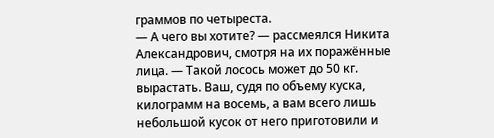граммов по четыреста.
— А чего вы хотите? — рассмеялся Никита Александрович, смотря на их поражённые лица. — Такой лосось может до 50 кг. вырастать. Ваш, судя по объему куска, килограмм на восемь, а вам всего лишь небольшой кусок от него приготовили и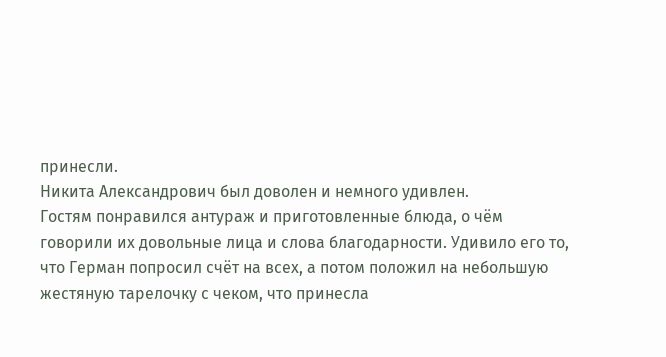принесли.
Никита Александрович был доволен и немного удивлен.
Гостям понравился антураж и приготовленные блюда, о чём говорили их довольные лица и слова благодарности. Удивило его то, что Герман попросил счёт на всех, а потом положил на небольшую жестяную тарелочку с чеком, что принесла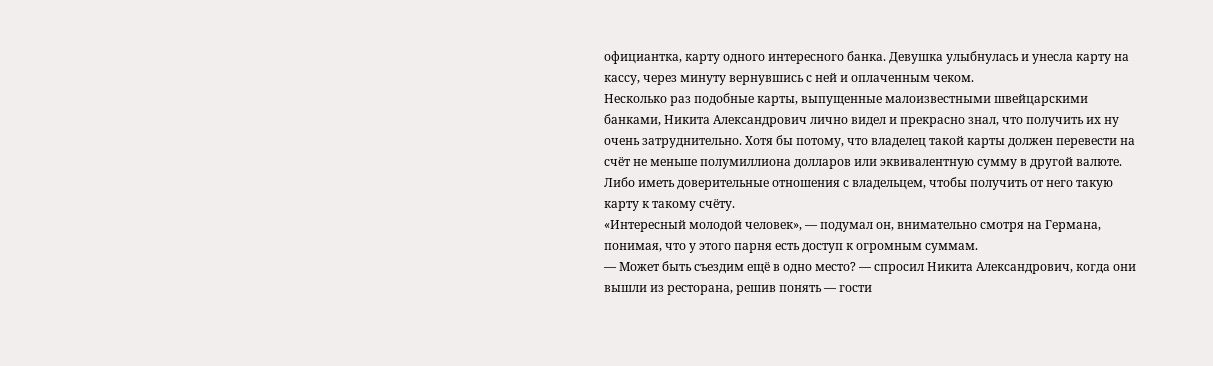официантка, карту одного интересного банка. Девушка улыбнулась и унесла карту на кассу, через минуту вернувшись с ней и оплаченным чеком.
Несколько раз подобные карты, выпущенные малоизвестными швейцарскими банками, Никита Александрович лично видел и прекрасно знал, что получить их ну очень затруднительно. Хотя бы потому, что владелец такой карты должен перевести на счёт не меньше полумиллиона долларов или эквивалентную сумму в другой валюте. Либо иметь доверительные отношения с владельцем, чтобы получить от него такую карту к такому счёту.
«Интересный молодой человек», — подумал он, внимательно смотря на Германа, понимая, что у этого парня есть доступ к огромным суммам.
— Может быть съездим ещё в одно место? — спросил Никита Александрович, когда они вышли из ресторана, решив понять — гости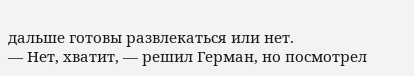дальше готовы развлекаться или нет.
— Нет, хватит, — решил Герман, но посмотрел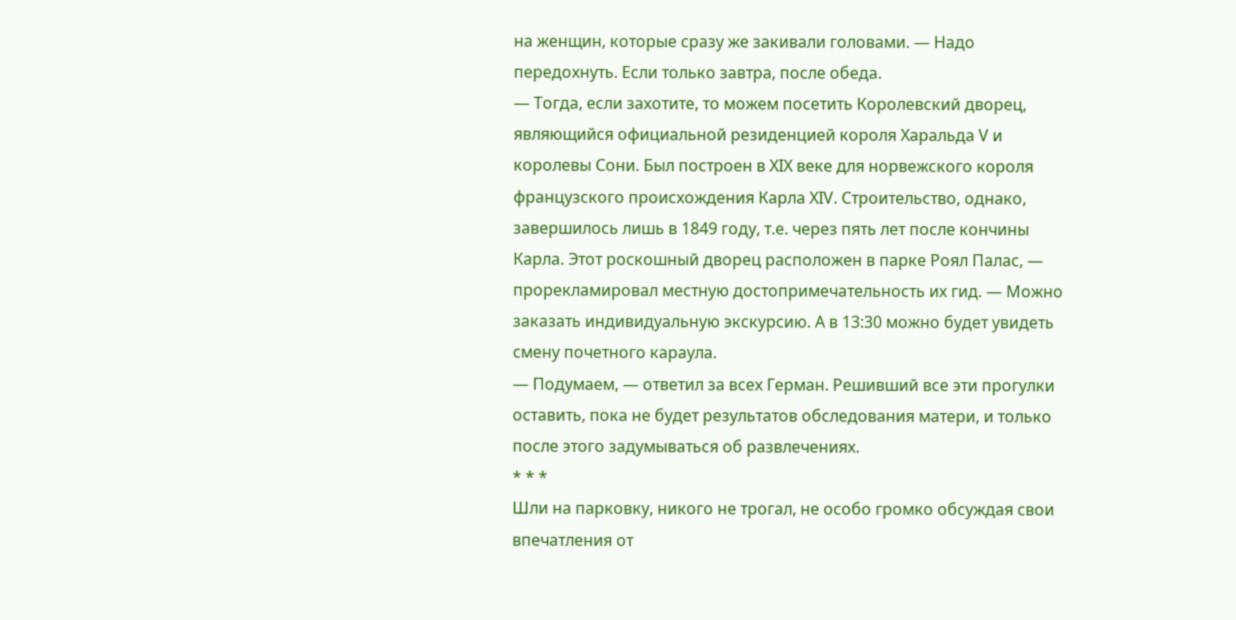на женщин, которые сразу же закивали головами. — Надо передохнуть. Если только завтра, после обеда.
— Тогда, если захотите, то можем посетить Королевский дворец, являющийся официальной резиденцией короля Харальда V и королевы Сони. Был построен в XIX веке для норвежского короля французского происхождения Карла XIV. Строительство, однако, завершилось лишь в 1849 году, т.е. через пять лет после кончины Карла. Этот роскошный дворец расположен в парке Роял Палас, — прорекламировал местную достопримечательность их гид. — Можно заказать индивидуальную экскурсию. А в 13:30 можно будет увидеть смену почетного караула.
— Подумаем, — ответил за всех Герман. Решивший все эти прогулки оставить, пока не будет результатов обследования матери, и только после этого задумываться об развлечениях.
* * *
Шли на парковку, никого не трогал, не особо громко обсуждая свои впечатления от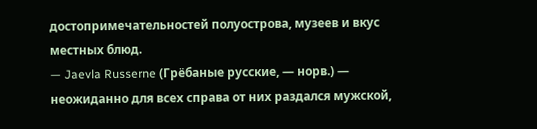достопримечательностей полуострова, музеев и вкус местных блюд.
— Jaevla Russerne (Грёбаные русские, — норв.) — неожиданно для всех справа от них раздался мужской,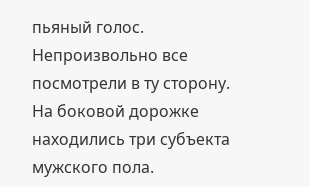пьяный голос.
Непроизвольно все посмотрели в ту сторону.
На боковой дорожке находились три субъекта мужского пола.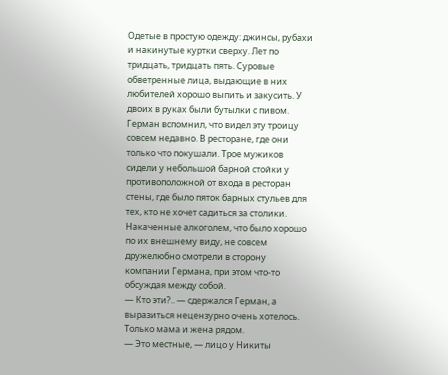Одетые в простую одежду: джинсы, рубахи и накинутые куртки сверху. Лет по тридцать, тридцать пять. Суровые обветренные лица, выдающие в них любителей хорошо выпить и закусить. У двоих в руках были бутылки с пивом.
Герман вспомнил, что видел эту троицу совсем недавно. В ресторане, где они только что покушали. Трое мужиков сидели у небольшой барной стойки у противоположной от входа в ресторан стены, где было пяток барных стульев для тех, кто не хочет садиться за столики.
Накаченные алкоголем, что было хорошо по их внешнему виду, не совсем дружелюбно смотрели в сторону компании Германа, при этом что-то обсуждая между собой.
— Кто эти?.. — сдержался Герман, а выразиться нецензурно очень хотелось. Только мама и жена рядом.
— Это местные, — лицо у Никиты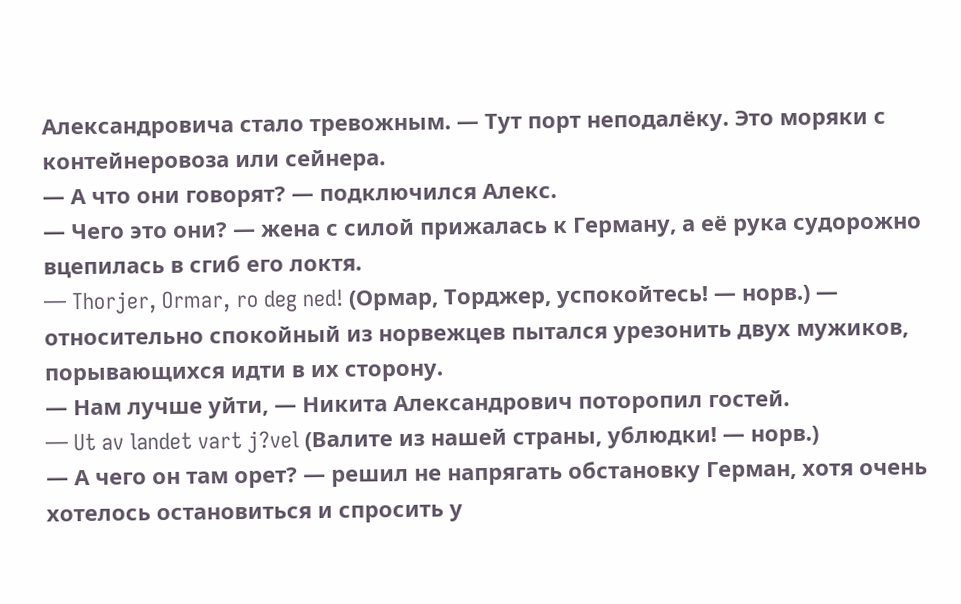Александровича стало тревожным. — Тут порт неподалёку. Это моряки с контейнеровоза или сейнера.
— А что они говорят? — подключился Алекс.
— Чего это они? — жена с силой прижалась к Герману, а её рука судорожно вцепилась в сгиб его локтя.
— Thorjer, Ormar, ro deg ned! (Ормар, Торджер, успокойтесь! — норв.) — относительно спокойный из норвежцев пытался урезонить двух мужиков, порывающихся идти в их сторону.
— Нам лучше уйти, — Никита Александрович поторопил гостей.
— Ut av landet vart j?vel (Валите из нашей страны, ублюдки! — норв.)
— А чего он там орет? — решил не напрягать обстановку Герман, хотя очень хотелось остановиться и спросить у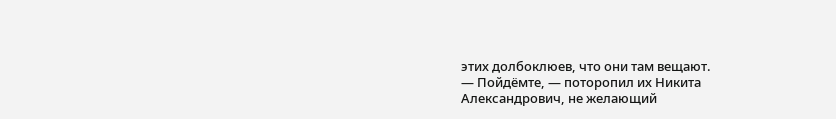этих долбоклюев, что они там вещают.
— Пойдёмте, — поторопил их Никита Александрович, не желающий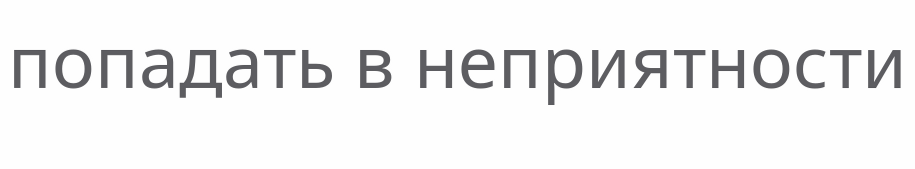попадать в неприятности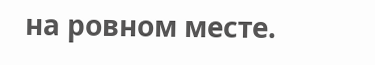на ровном месте.